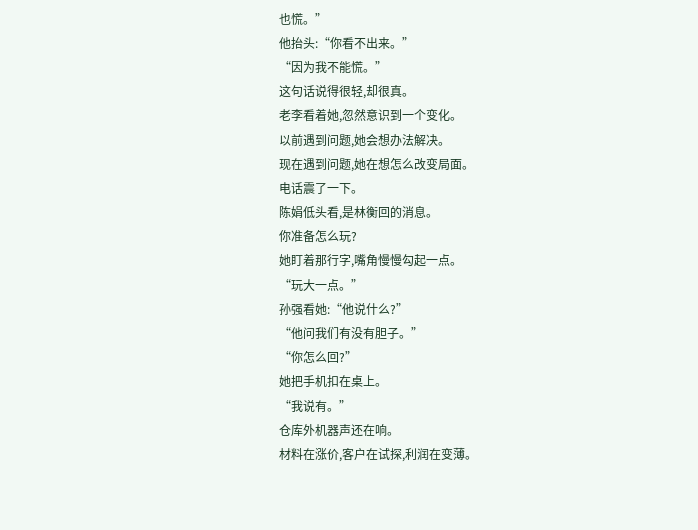也慌。”
他抬头:“你看不出来。”
“因为我不能慌。”
这句话说得很轻,却很真。
老李看着她,忽然意识到一个变化。
以前遇到问题,她会想办法解决。
现在遇到问题,她在想怎么改变局面。
电话震了一下。
陈娟低头看,是林衡回的消息。
你准备怎么玩?
她盯着那行字,嘴角慢慢勾起一点。
“玩大一点。”
孙强看她:“他说什么?”
“他问我们有没有胆子。”
“你怎么回?”
她把手机扣在桌上。
“我说有。”
仓库外机器声还在响。
材料在涨价,客户在试探,利润在变薄。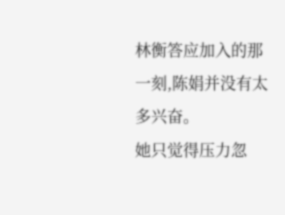林衡答应加入的那一刻,陈娟并没有太多兴奋。
她只觉得压力忽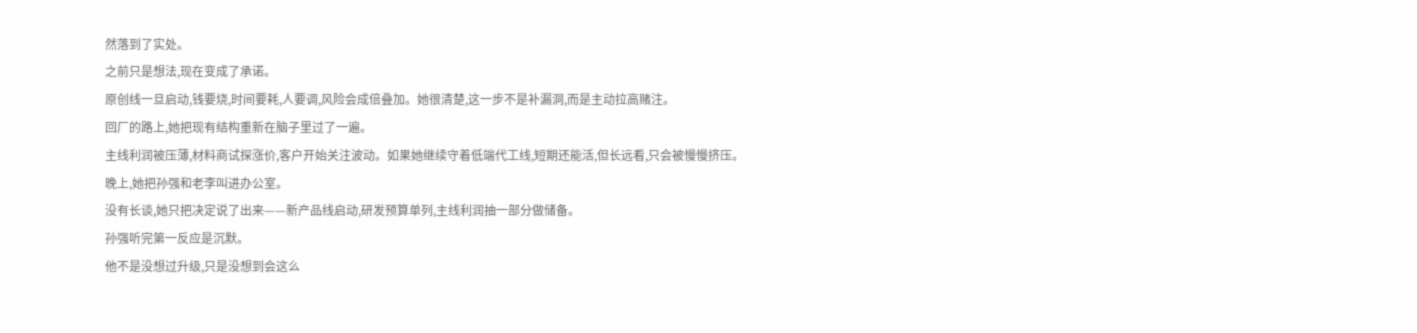然落到了实处。
之前只是想法,现在变成了承诺。
原创线一旦启动,钱要烧,时间要耗,人要调,风险会成倍叠加。她很清楚,这一步不是补漏洞,而是主动拉高赌注。
回厂的路上,她把现有结构重新在脑子里过了一遍。
主线利润被压薄,材料商试探涨价,客户开始关注波动。如果她继续守着低端代工线,短期还能活,但长远看,只会被慢慢挤压。
晚上,她把孙强和老李叫进办公室。
没有长谈,她只把决定说了出来——新产品线启动,研发预算单列,主线利润抽一部分做储备。
孙强听完第一反应是沉默。
他不是没想过升级,只是没想到会这么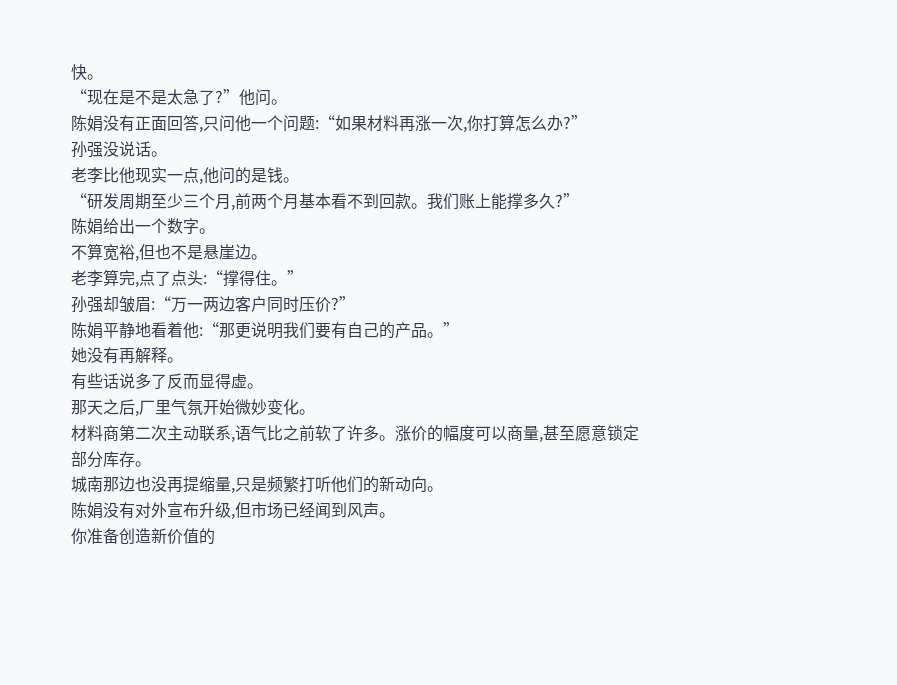快。
“现在是不是太急了?”他问。
陈娟没有正面回答,只问他一个问题:“如果材料再涨一次,你打算怎么办?”
孙强没说话。
老李比他现实一点,他问的是钱。
“研发周期至少三个月,前两个月基本看不到回款。我们账上能撑多久?”
陈娟给出一个数字。
不算宽裕,但也不是悬崖边。
老李算完,点了点头:“撑得住。”
孙强却皱眉:“万一两边客户同时压价?”
陈娟平静地看着他:“那更说明我们要有自己的产品。”
她没有再解释。
有些话说多了反而显得虚。
那天之后,厂里气氛开始微妙变化。
材料商第二次主动联系,语气比之前软了许多。涨价的幅度可以商量,甚至愿意锁定部分库存。
城南那边也没再提缩量,只是频繁打听他们的新动向。
陈娟没有对外宣布升级,但市场已经闻到风声。
你准备创造新价值的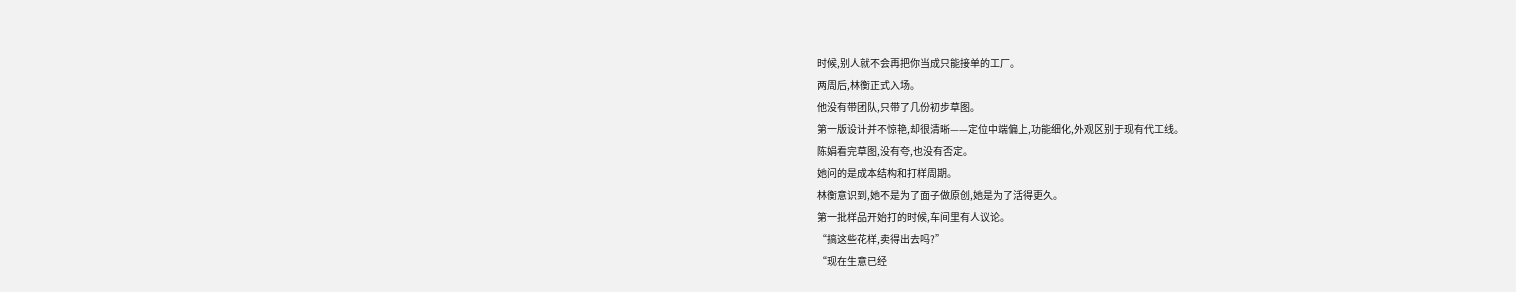时候,别人就不会再把你当成只能接单的工厂。
两周后,林衡正式入场。
他没有带团队,只带了几份初步草图。
第一版设计并不惊艳,却很清晰——定位中端偏上,功能细化,外观区别于现有代工线。
陈娟看完草图,没有夸,也没有否定。
她问的是成本结构和打样周期。
林衡意识到,她不是为了面子做原创,她是为了活得更久。
第一批样品开始打的时候,车间里有人议论。
“搞这些花样,卖得出去吗?”
“现在生意已经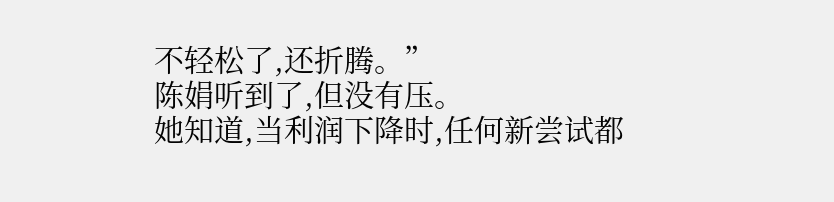不轻松了,还折腾。”
陈娟听到了,但没有压。
她知道,当利润下降时,任何新尝试都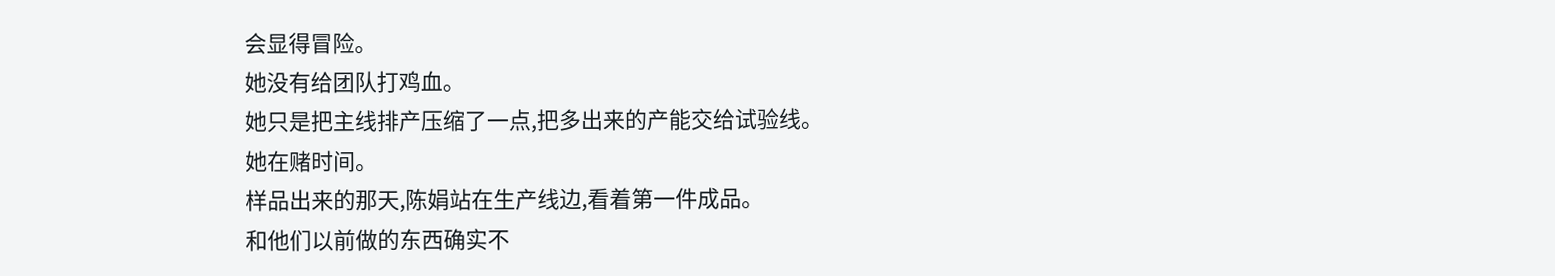会显得冒险。
她没有给团队打鸡血。
她只是把主线排产压缩了一点,把多出来的产能交给试验线。
她在赌时间。
样品出来的那天,陈娟站在生产线边,看着第一件成品。
和他们以前做的东西确实不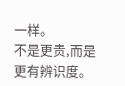一样。
不是更贵,而是更有辨识度。